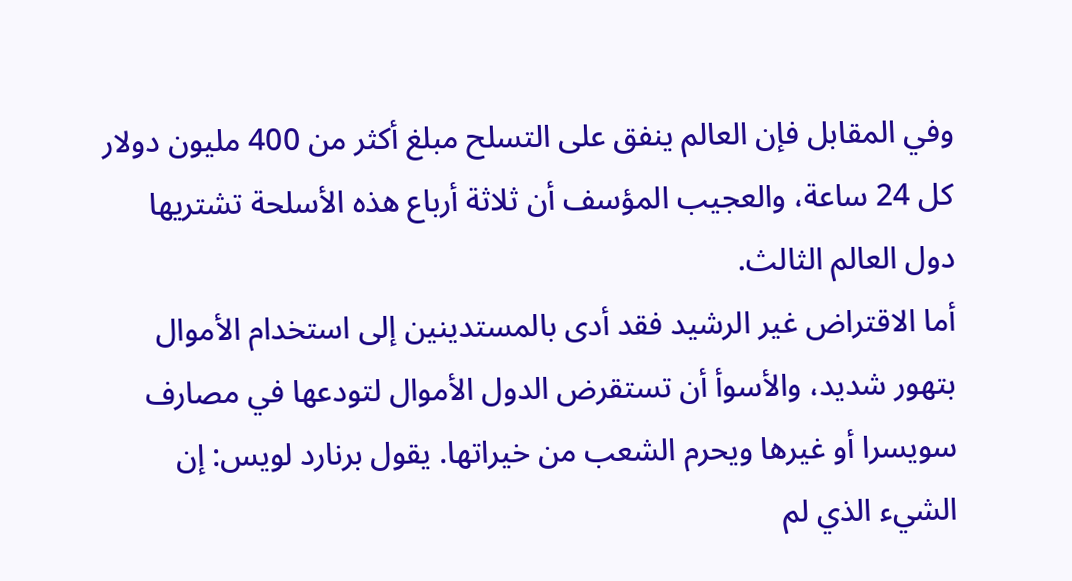وفي المقابل فإن العالم ينفق على التسلح مبلغ أكثر من 400 مليون دولار كل 24 ساعة، والعجيب المؤسف أن ثلاثة أرباع هذه الأسلحة تشتريها دول العالم الثالث.
أما الاقتراض غير الرشيد فقد أدى بالمستدينين إلى استخدام الأموال بتهور شديد، والأسوأ أن تستقرض الدول الأموال لتودعها في مصارف سويسرا أو غيرها ويحرم الشعب من خيراتها. يقول برنارد لويس: إن الشيء الذي لم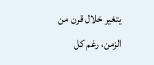يتغير خلال قرن من الزمن، رغم كل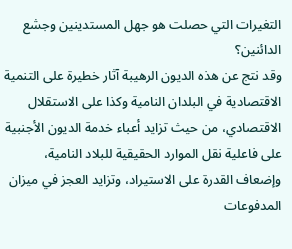التغيرات التي حصلت هو جهل المستدينين وجشع الدائنين؟
وقد نتج عن هذه الديون الرهيبة آثار خطيرة على التنمية الاقتصادية في البلدان النامية وكذا على الاستقلال الاقتصادي، من حيث تزايد أعباء خدمة الديون الأجنبية على فاعلية نقل الموارد الحقيقية للبلاد النامية، وإضعاف القدرة على الاستيراد، وتزايد العجز في ميزان المدفوعات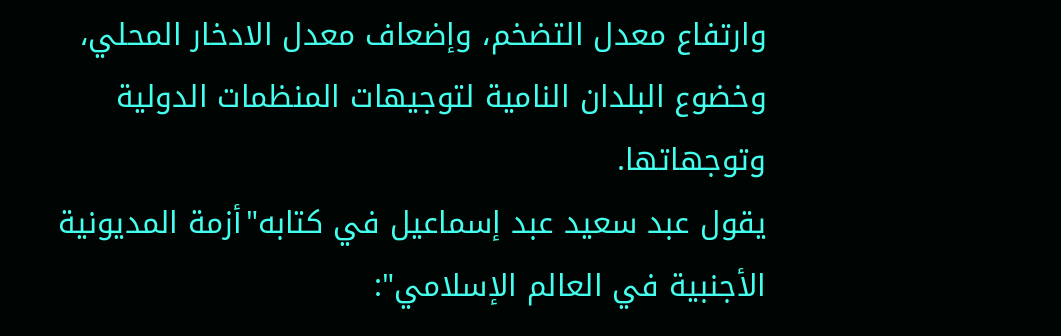وارتفاع معدل التضخم، وإضعاف معدل الادخار المحلي، وخضوع البلدان النامية لتوجيهات المنظمات الدولية وتوجهاتها.
يقول عبد سعيد عبد إسماعيل في كتابه"أزمة المديونية الأجنبية في العالم الإسلامي":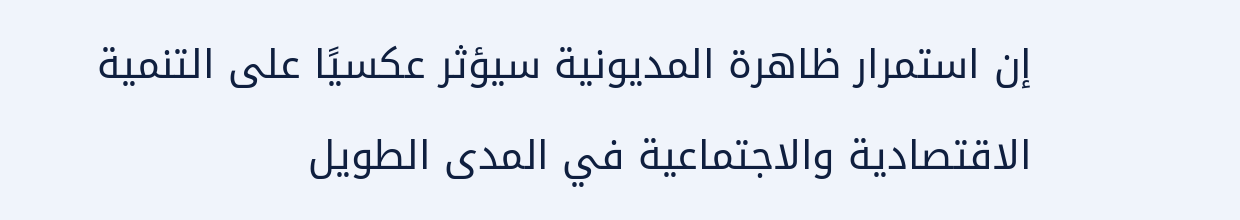إن استمرار ظاهرة المديونية سيؤثر عكسيًا على التنمية الاقتصادية والاجتماعية في المدى الطويل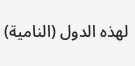لهذه الدول (النامية)